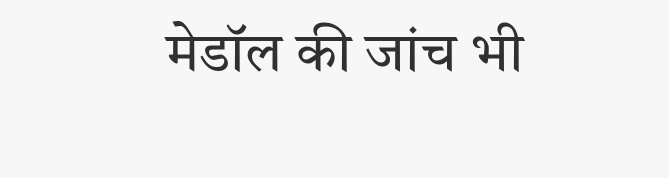मेडॉल की जांच भी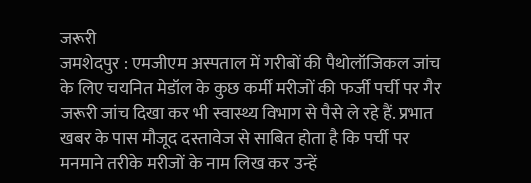जरूरी
जमशेदपुर : एमजीएम अस्पताल में गरीबों की पैथोलॉजिकल जांच के लिए चयनित मेडॉल के कुछ कर्मी मरीजों की फर्जी पर्ची पर गैर जरूरी जांच दिखा कर भी स्वास्थ्य विभाग से पैसे ले रहे हैं. प्रभात खबर के पास मौजूद दस्तावेज से साबित होता है कि पर्ची पर मनमाने तरीके मरीजों के नाम लिख कर उन्हें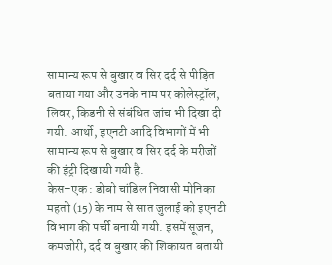सामान्य रूप से बुखार व सिर दर्द से पीड़ित बताया गया और उनके नाम पर कोलेस्ट्रॉल, लिवर, किडनी से संबंधित जांच भी दिखा दी गयी. आर्थो, इएनटी आदि विभागों में भी सामान्य रूप से बुखार व सिर दर्द के मरीजों की इंट्री दिखायी गयी है.
केस-एक : डोबो चांडिल निवासी मोनिका महतो (15) के नाम से सात जुलाई को इएनटी विभाग की पर्ची बनायी गयी. इसमें सूजन, कमजोरी, दर्द व बुखार की शिकायत बतायी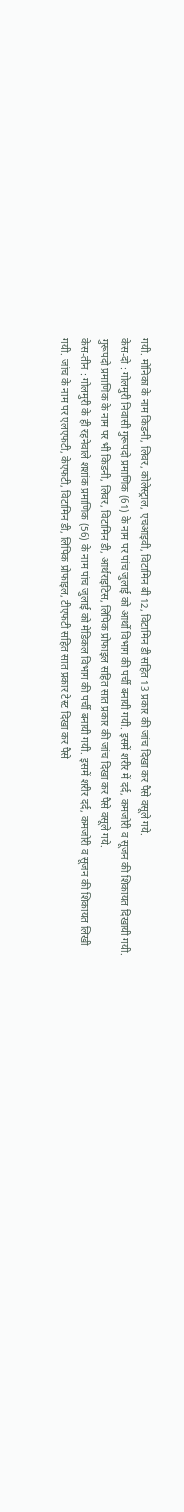गयी. मोनिका के नाम किडनी, लिवर, कोलेस्ट्राल, एचआइवी, विटामिन बी 12, विटामिन डी सहित 13 प्रकार की जांच दिखा कर पैसे वसूले गये.
केस-दो : गोलमुरी निवासी गुरूपदो प्रमाणिक (61) के नाम पर पांच जुलाई को आर्थो विभाग की पर्ची बनायी गयी. इसमें शरीर में दर्द, कमजोरी व सूजन की शिकायत दिखायी गयी. गुरूपदो प्रमाणिक के नाम पर भी किडनी, लिवर, विटामिन डी, आर्थराइटिस, लिपिक प्रोफाइल सहित सात प्रकार की जांच दिखा कर पैसे वसूले गये.
केस-तीन : गोलमुरी के ही रहनेवाले शशांक प्रमाणिक (56) के नाम पांच जुलाई को मेडिकल विभाग की पर्ची बनायी गयी. इसमें शरीर दर्द, कमजोरी व सूजन की शिकायत लिखी गयी. जांच के नाम पर एलएफटी, केएफटी, विटामिन डी, लिपिक प्रोफाइल, टीएफटी सहित सात प्रकार टेस्ट दिखा कर पैसे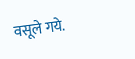वसूले गये.